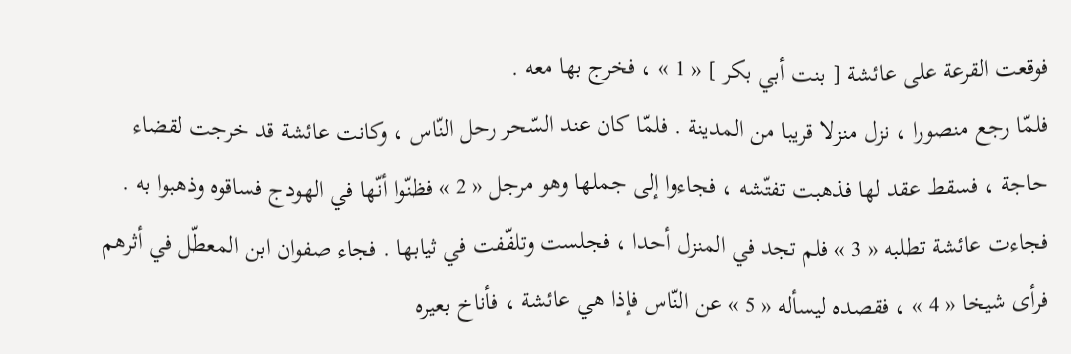فوقعت القرعة على عائشة [ بنت أبي بكر ] « 1 » ، فخرج بها معه .
فلمّا رجع منصورا ، نزل منزلا قريبا من المدينة . فلمّا كان عند السّحر رحل النّاس ، وكانت عائشة قد خرجت لقضاء حاجة ، فسقط عقد لها فذهبت تفتّشه ، فجاءوا إلى جملها وهو مرجل « 2 » فظنّوا أنّها في الهودج فساقوه وذهبوا به . فجاءت عائشة تطلبه « 3 » فلم تجد في المنزل أحدا ، فجلست وتلفّفت في ثيابها . فجاء صفوان ابن المعطّل في أثرهم فرأى شيخا « 4 » ، فقصده ليسأله « 5 » عن النّاس فإذا هي عائشة ، فأناخ بعيره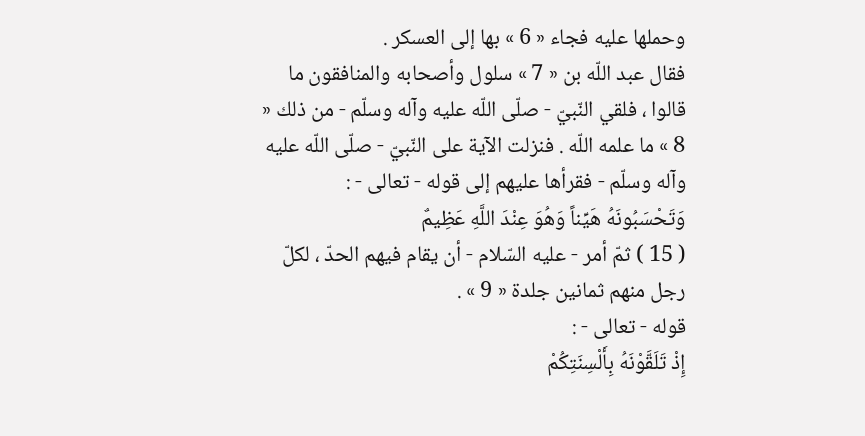وحملها عليه فجاء « 6 » بها إلى العسكر .
فقال عبد اللّه بن « 7 » سلول وأصحابه والمنافقون ما قالوا ، فلقي النّبيّ - صلّى اللّه عليه وآله وسلّم - من ذلك « 8 » ما علمه اللّه . فنزلت الآية على النّبيّ - صلّى اللّه عليه وآله وسلّم - فقرأها عليهم إلى قوله - تعالى - :
وَتَحْسَبُونَهُ هَيِّناً وَهُوَ عِنْدَ اللَّهِ عَظِيمٌ
( 15 ) ثمّ أمر - عليه السّلام - أن يقام فيهم الحدّ ، لكلّ رجل منهم ثمانين جلدة « 9 » .
قوله - تعالى - :
إِذْ تَلَقَّوْنَهُ بِأَلْسِنَتِكُمْ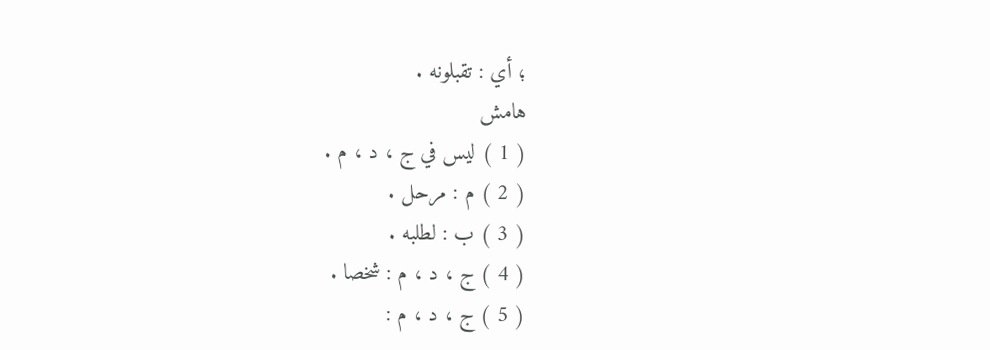؛ أي : تقبلونه .
هامش
( 1 ) ليس في ج ، د ، م .
( 2 ) م : مرحل .
( 3 ) ب : لطلبه .
( 4 ) ج ، د ، م : شخصا .
( 5 ) ج ، د ، م :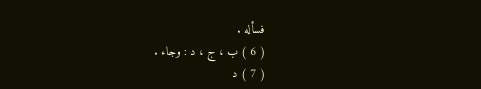فسأله .
( 6 ) ب ، ج ، د : وجاء .
( 7 ) د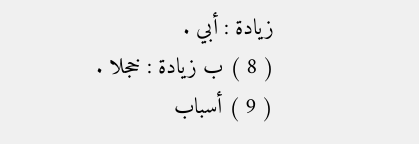زيادة : أبي .
( 8 ) ب زيادة : خجلا .
( 9 ) أسباب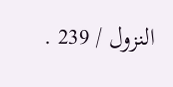النزول / 239 .